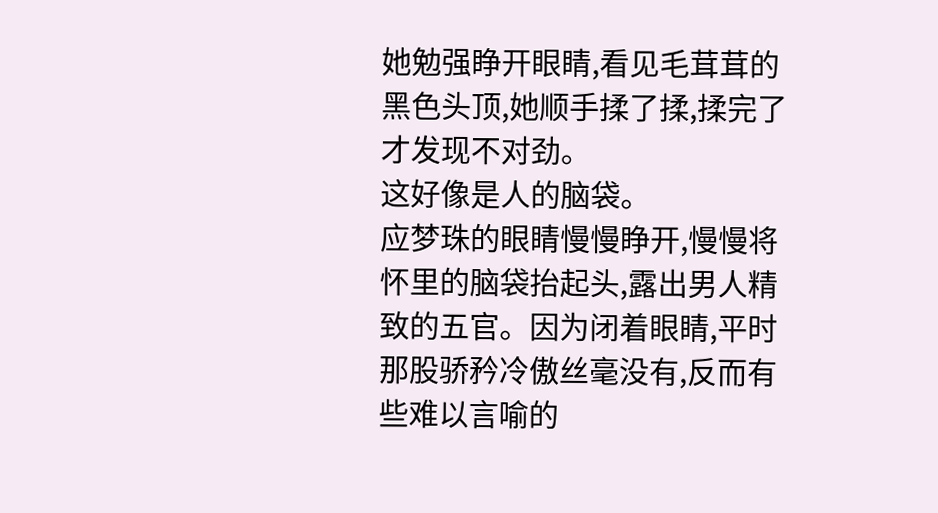她勉强睁开眼睛,看见毛茸茸的黑色头顶,她顺手揉了揉,揉完了才发现不对劲。
这好像是人的脑袋。
应梦珠的眼睛慢慢睁开,慢慢将怀里的脑袋抬起头,露出男人精致的五官。因为闭着眼睛,平时那股骄矜冷傲丝毫没有,反而有些难以言喻的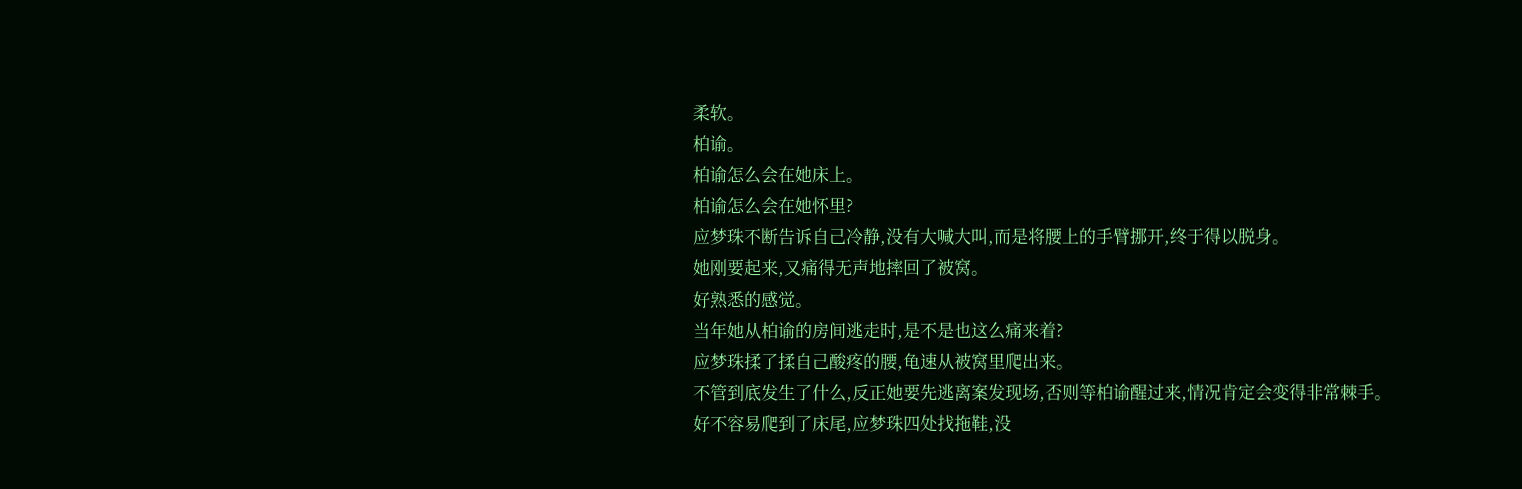柔软。
柏谕。
柏谕怎么会在她床上。
柏谕怎么会在她怀里?
应梦珠不断告诉自己冷静,没有大喊大叫,而是将腰上的手臂挪开,终于得以脱身。
她刚要起来,又痛得无声地摔回了被窝。
好熟悉的感觉。
当年她从柏谕的房间逃走时,是不是也这么痛来着?
应梦珠揉了揉自己酸疼的腰,龟速从被窝里爬出来。
不管到底发生了什么,反正她要先逃离案发现场,否则等柏谕醒过来,情况肯定会变得非常棘手。
好不容易爬到了床尾,应梦珠四处找拖鞋,没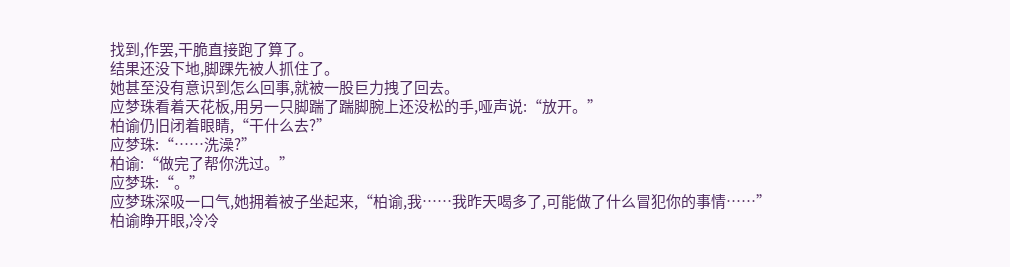找到,作罢,干脆直接跑了算了。
结果还没下地,脚踝先被人抓住了。
她甚至没有意识到怎么回事,就被一股巨力拽了回去。
应梦珠看着天花板,用另一只脚踹了踹脚腕上还没松的手,哑声说:“放开。”
柏谕仍旧闭着眼睛,“干什么去?”
应梦珠:“……洗澡?”
柏谕:“做完了帮你洗过。”
应梦珠:“。”
应梦珠深吸一口气,她拥着被子坐起来,“柏谕,我……我昨天喝多了,可能做了什么冒犯你的事情……”
柏谕睁开眼,冷冷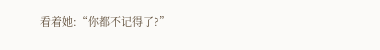看着她:“你都不记得了?”